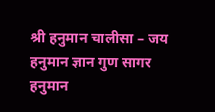श्री हनुमान चालीसा – जय हनुमान ज्ञान गुण सागर
हनुमान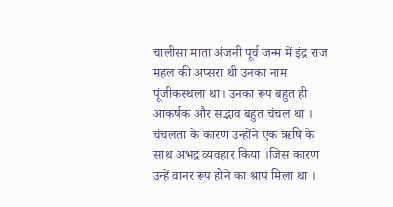चालीसा माता अंजनी पूर्व जन्म में इंद्र राज महल की अप्सरा थी उनका नाम पूंजीकस्थला था। उनका रूप बहुत ही आकर्षक और सद्भाव बहुत चंचल था । चंचलता के कारण उन्होंने एक ऋषि के साथ अभद्र व्यवहार किया ।जिस कारण उन्हें वानर रूप होने का श्राप मिला था ।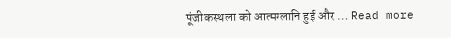पूंजीकस्थला को आत्मग्लानि हुई और … Read more